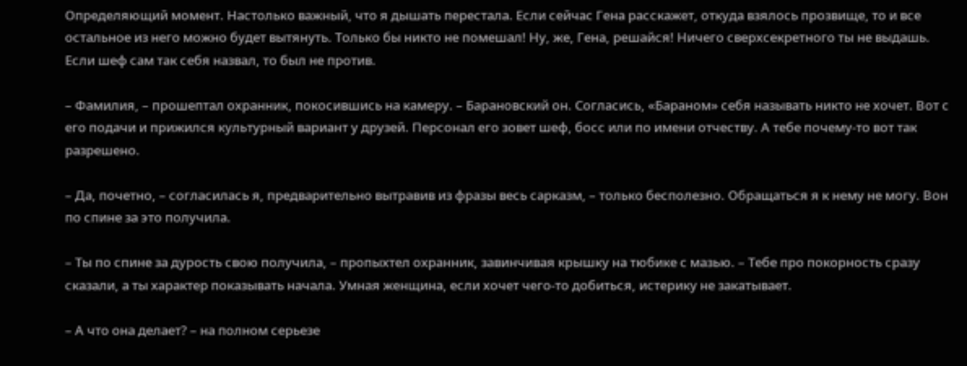Определяющий момент. Настолько важный, что я дышать перестала. Если сейчас Гена расскажет, откуда взялось прозвище, то и все остальное из него можно будет вытянуть. Только бы никто не помешал! Ну, же, Гена, решайся! Ничего сверхсекретного ты не выдашь. Если шеф сам так себя назвал, то был не против.

– Фамилия, – прошептал охранник, покосившись на камеру. – Барановский он. Согласись, «Бараном» себя называть никто не хочет. Вот с его подачи и прижился культурный вариант у друзей. Персонал его зовет шеф, босс или по имени отчеству. А тебе почему-то вот так разрешено.

– Да, почетно, – согласилась я, предварительно вытравив из фразы весь сарказм, – только бесполезно. Обращаться я к нему не могу. Вон по спине за это получила.

– Ты по спине за дурость свою получила, – пропыхтел охранник, завинчивая крышку на тюбике с мазью. – Тебе про покорность сразу сказали, а ты характер показывать начала. Умная женщина, если хочет чего-то добиться, истерику не закатывает.

– А что она делает? – на полном серьезе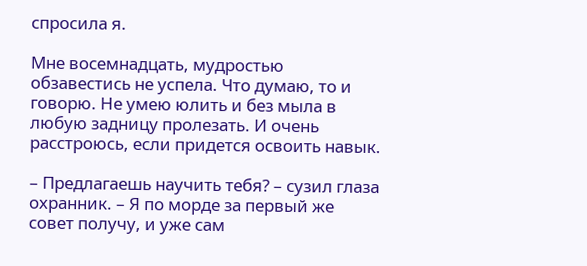спросила я.

Мне восемнадцать, мудростью обзавестись не успела. Что думаю, то и говорю. Не умею юлить и без мыла в любую задницу пролезать. И очень расстроюсь, если придется освоить навык.

– Предлагаешь научить тебя? – сузил глаза охранник. – Я по морде за первый же совет получу, и уже сам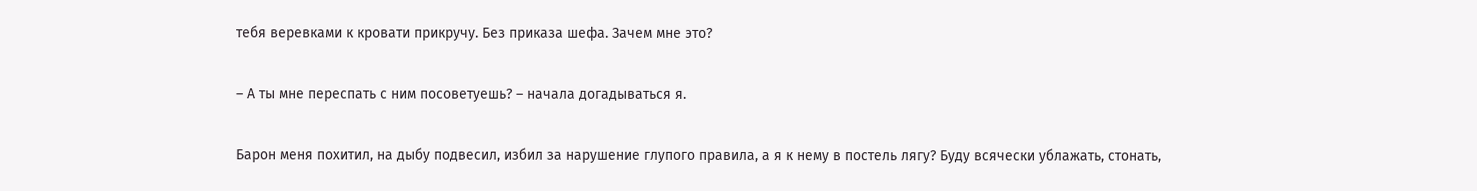тебя веревками к кровати прикручу. Без приказа шефа. Зачем мне это?

– А ты мне переспать с ним посоветуешь? – начала догадываться я.

Барон меня похитил, на дыбу подвесил, избил за нарушение глупого правила, а я к нему в постель лягу? Буду всячески ублажать, стонать,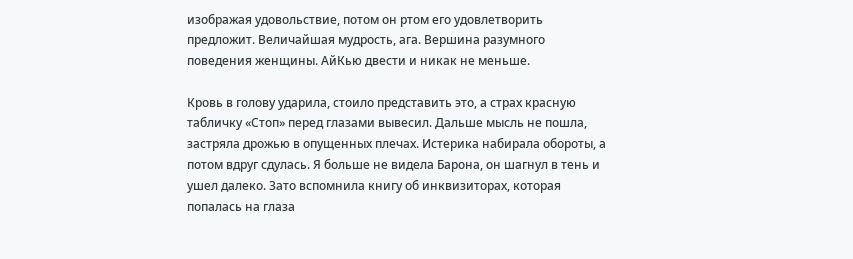изображая удовольствие, потом он ртом его удовлетворить предложит. Величайшая мудрость, ага. Вершина разумного поведения женщины. АйКью двести и никак не меньше.

Кровь в голову ударила, стоило представить это, а страх красную табличку «Стоп» перед глазами вывесил. Дальше мысль не пошла, застряла дрожью в опущенных плечах. Истерика набирала обороты, а потом вдруг сдулась. Я больше не видела Барона, он шагнул в тень и ушел далеко. Зато вспомнила книгу об инквизиторах, которая попалась на глаза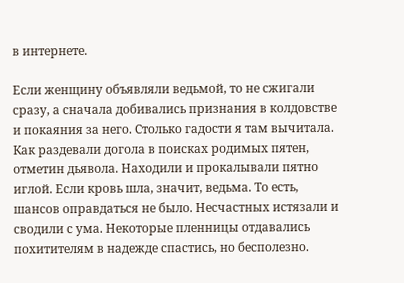в интернете.

Если женщину объявляли ведьмой, то не сжигали сразу, а сначала добивались признания в колдовстве и покаяния за него. Столько гадости я там вычитала. Как раздевали догола в поисках родимых пятен, отметин дьявола. Находили и прокалывали пятно иглой. Если кровь шла, значит, ведьма. То есть, шансов оправдаться не было. Несчастных истязали и сводили с ума. Некоторые пленницы отдавались похитителям в надежде спастись, но бесполезно.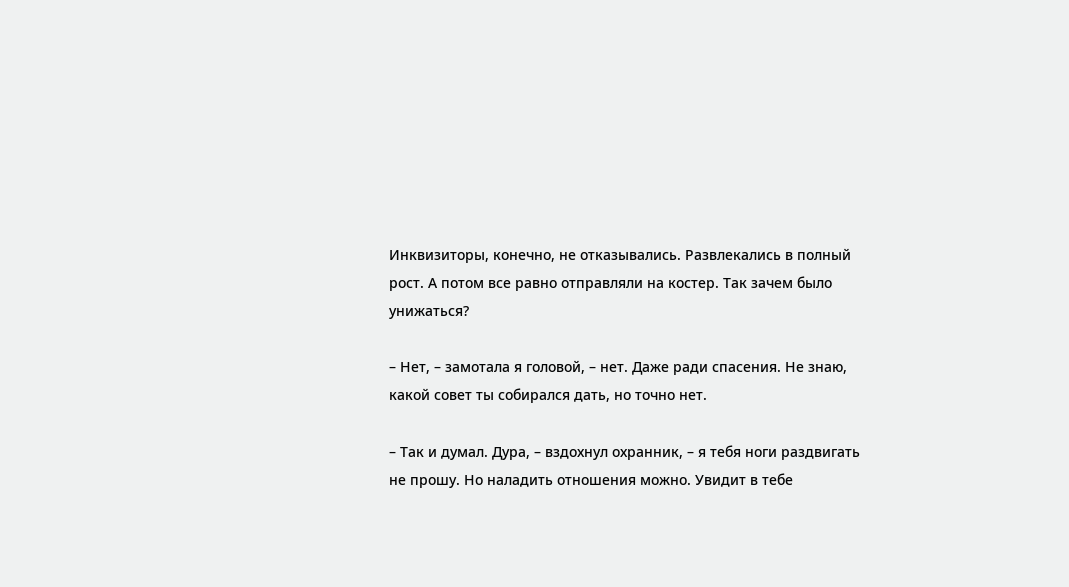Инквизиторы, конечно, не отказывались. Развлекались в полный рост. А потом все равно отправляли на костер. Так зачем было унижаться?

– Нет, – замотала я головой, – нет. Даже ради спасения. Не знаю, какой совет ты собирался дать, но точно нет.

– Так и думал. Дура, – вздохнул охранник, – я тебя ноги раздвигать не прошу. Но наладить отношения можно. Увидит в тебе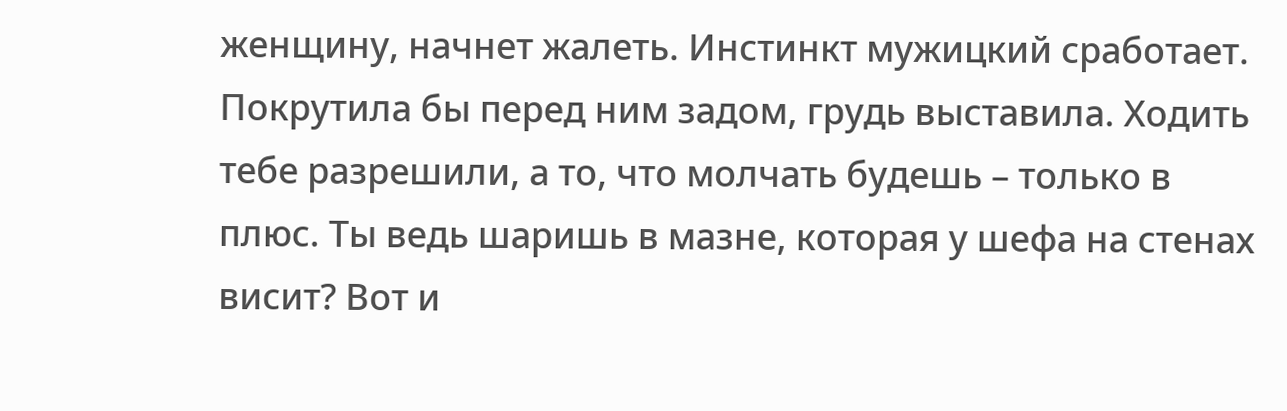женщину, начнет жалеть. Инстинкт мужицкий сработает. Покрутила бы перед ним задом, грудь выставила. Ходить тебе разрешили, а то, что молчать будешь – только в плюс. Ты ведь шаришь в мазне, которая у шефа на стенах висит? Вот и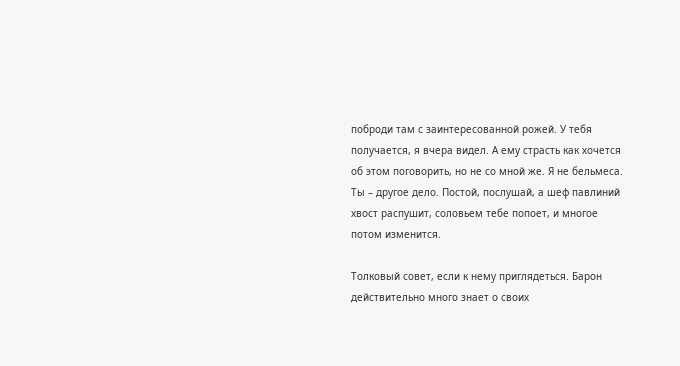поброди там с заинтересованной рожей. У тебя получается, я вчера видел. А ему страсть как хочется об этом поговорить, но не со мной же. Я не бельмеса. Ты – другое дело. Постой, послушай, а шеф павлиний хвост распушит, соловьем тебе попоет, и многое потом изменится.

Толковый совет, если к нему приглядеться. Барон действительно много знает о своих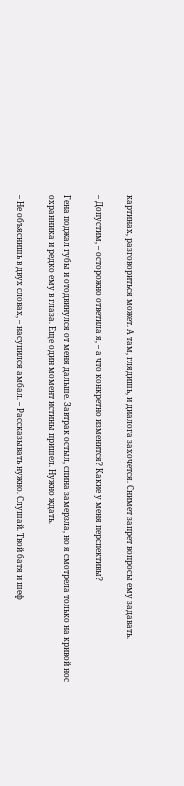картинах, разговориться может. А там, глядишь, и диалога захочется. Снимет запрет вопросы ему задавать.

– Допустим, – осторожно ответила я, – а что конкретно изменится? Какие у меня перспективы?

Гена поджал губы и отодвинулся от меня дальше. Завтрак остыл, спина замерзла, но я смотрела только на кривой нос охранника и редко ему в глаза. Еще один момент истины пришел. Нужно ждать.

– Не объяснишь в двух словах, – насупился амбал. – Рассказывать нужно. Слушай. Твой батя и шеф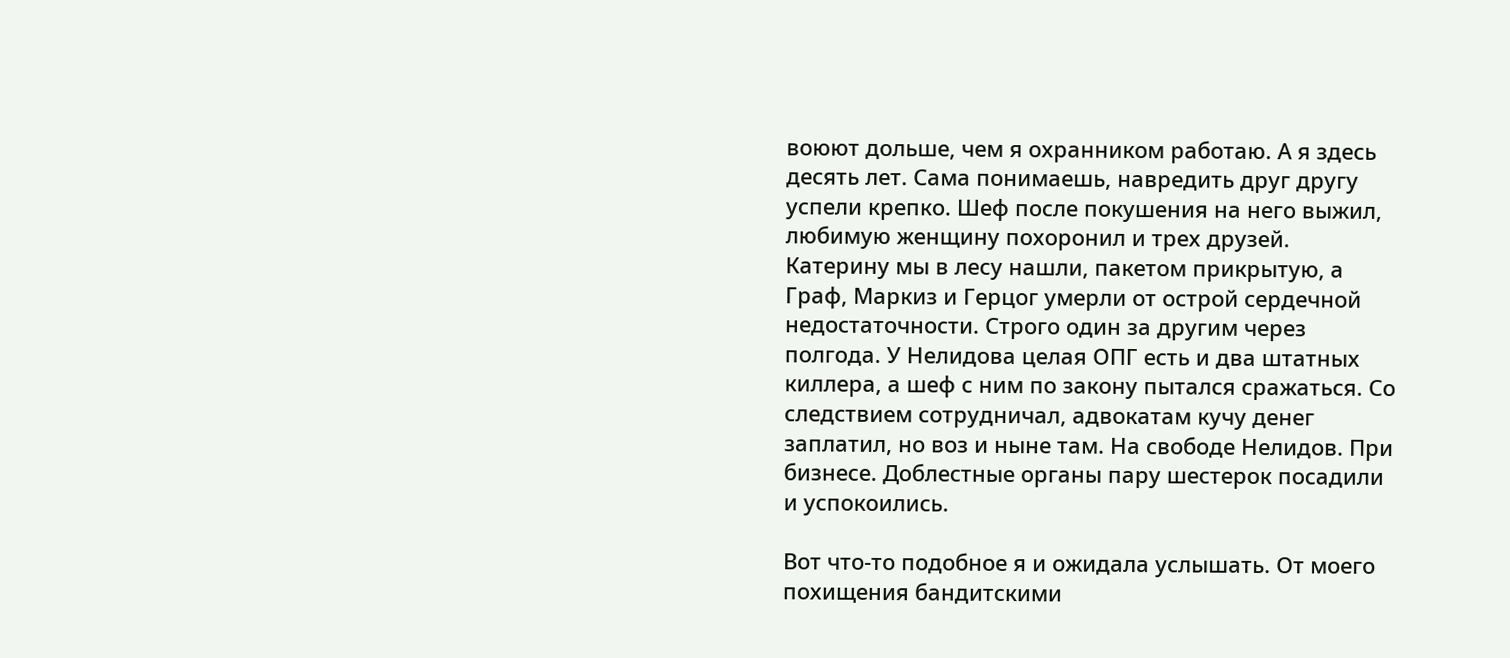воюют дольше, чем я охранником работаю. А я здесь десять лет. Сама понимаешь, навредить друг другу успели крепко. Шеф после покушения на него выжил, любимую женщину похоронил и трех друзей. Катерину мы в лесу нашли, пакетом прикрытую, а Граф, Маркиз и Герцог умерли от острой сердечной недостаточности. Строго один за другим через полгода. У Нелидова целая ОПГ есть и два штатных киллера, а шеф с ним по закону пытался сражаться. Со следствием сотрудничал, адвокатам кучу денег заплатил, но воз и ныне там. На свободе Нелидов. При бизнесе. Доблестные органы пару шестерок посадили и успокоились.

Вот что-то подобное я и ожидала услышать. От моего похищения бандитскими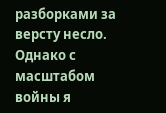разборками за версту несло. Однако с масштабом войны я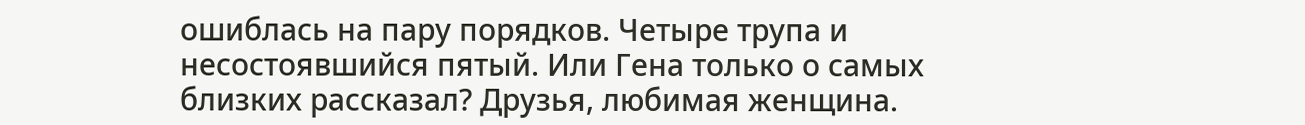ошиблась на пару порядков. Четыре трупа и несостоявшийся пятый. Или Гена только о самых близких рассказал? Друзья, любимая женщина.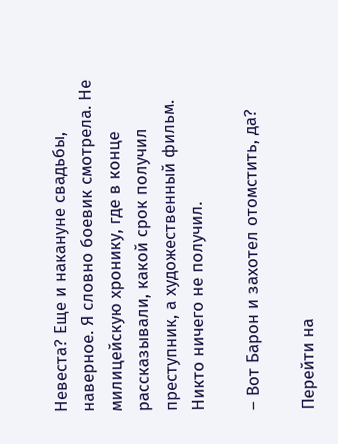Невеста? Еще и накануне свадьбы, наверное. Я словно боевик смотрела. Не милицейскую хронику, где в конце рассказывали, какой срок получил преступник, а художественный фильм. Никто ничего не получил.

– Вот Барон и захотел отомстить, да?

Перейти на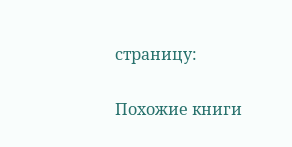страницу:

Похожие книги